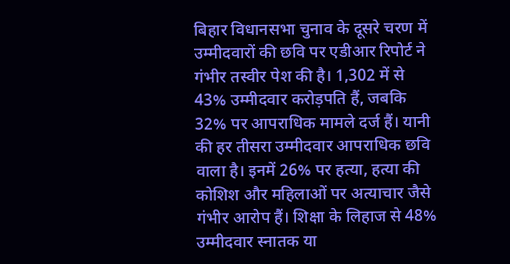बिहार विधानसभा चुनाव के दूसरे चरण में उम्मीदवारों की छवि पर एडीआर रिपोर्ट ने गंभीर तस्वीर पेश की है। 1,302 में से 43% उम्मीदवार करोड़पति हैं, जबकि 32% पर आपराधिक मामले दर्ज हैं। यानी की हर तीसरा उम्मीदवार आपराधिक छवि वाला है। इनमें 26% पर हत्या, हत्या की कोशिश और महिलाओं पर अत्याचार जैसे गंभीर आरोप हैं। शिक्षा के लिहाज से 48% उम्मीदवार स्नातक या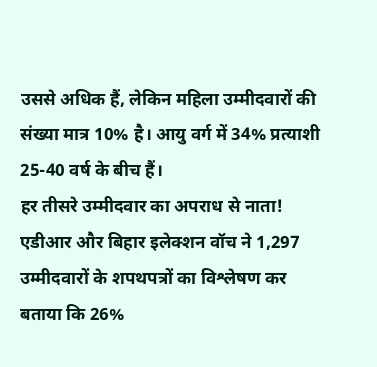उससे अधिक हैं, लेकिन महिला उम्मीदवारों की संख्या मात्र 10% है। आयु वर्ग में 34% प्रत्याशी 25-40 वर्ष के बीच हैं।
हर तीसरे उम्मीदवार का अपराध से नाता!
एडीआर और बिहार इलेक्शन वॉच ने 1,297 उम्मीदवारों के शपथपत्रों का विश्लेषण कर बताया कि 26%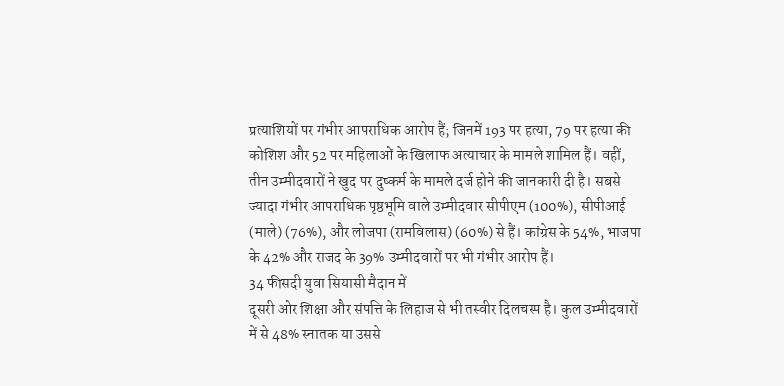प्रत्याशियों पर गंभीर आपराधिक आरोप हैं; जिनमें 193 पर हत्या, 79 पर हत्या की कोशिश और 52 पर महिलाओं के खिलाफ अत्याचार के मामले शामिल हैं। वहीं, तीन उम्मीदवारों ने खुद पर दुष्कर्म के मामले दर्ज होने की जानकारी दी है। सबसे ज्यादा गंभीर आपराधिक पृष्ठभूमि वाले उम्मीदवार सीपीएम (100%), सीपीआई (माले) (76%), और लोजपा (रामविलास) (60%) से हैं। कांग्रेस के 54%, भाजपा के 42% और राजद के 39% उम्मीदवारों पर भी गंभीर आरोप हैं।
34 फीसदी युवा सियासी मैदान में
दूसरी ओर शिक्षा और संपत्ति के लिहाज से भी तस्वीर दिलचस्प है। कुल उम्मीदवारों में से 48% स्नातक या उससे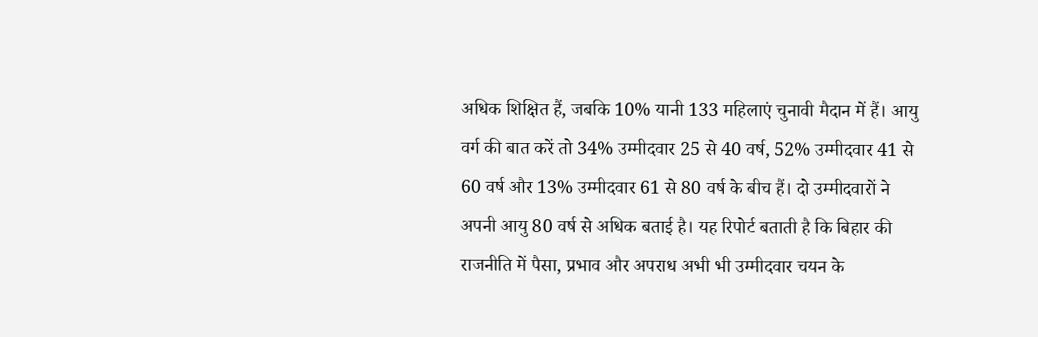अधिक शिक्षित हैं, जबकि 10% यानी 133 महिलाएं चुनावी मैदान में हैं। आयु वर्ग की बात करें तो 34% उम्मीदवार 25 से 40 वर्ष, 52% उम्मीदवार 41 से 60 वर्ष और 13% उम्मीदवार 61 से 80 वर्ष के बीच हैं। दो उम्मीदवारों ने अपनी आयु 80 वर्ष से अधिक बताई है। यह रिपोर्ट बताती है कि बिहार की राजनीति में पैसा, प्रभाव और अपराध अभी भी उम्मीदवार चयन के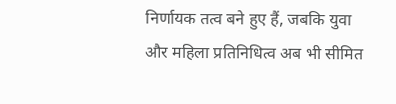निर्णायक तत्व बने हुए हैं, जबकि युवा और महिला प्रतिनिधित्व अब भी सीमित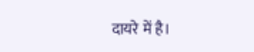दायरे में है।